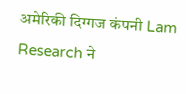अमेरिकी दिग्गज कंपनी Lam Research ने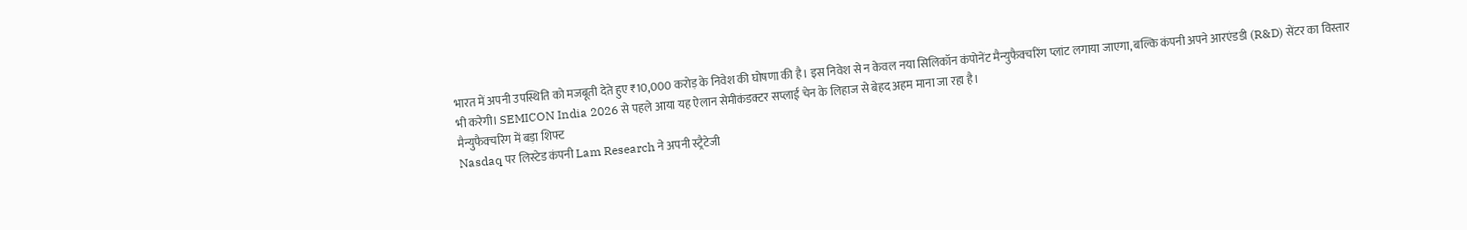भारत में अपनी उपस्थिति को मजबूती देते हुए ₹10,000 करोड़ के निवेश की घोषणा की है। इस निवेश से न केवल नया सिलिकॉन कंपोनेंट मैन्युफैक्चरिंग प्लांट लगाया जाएगा, बल्कि कंपनी अपने आरएंडडी (R&D) सेंटर का विस्तार भी करेगी। SEMICON India 2026 से पहले आया यह ऐलान सेमीकंडक्टर सप्लाई चेन के लिहाज से बेहद अहम माना जा रहा है।
मैन्युफैक्चरिंग में बड़ा शिफ्ट
Nasdaq पर लिस्टेड कंपनी Lam Research ने अपनी स्ट्रैटेजी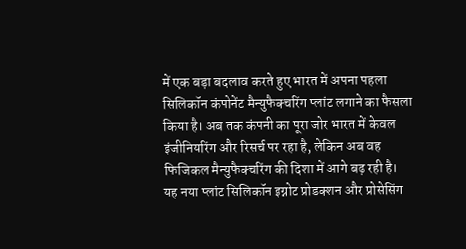में एक बड़ा बदलाव करते हुए भारत में अपना पहला सिलिकॉन कंपोनेंट मैन्युफैक्चरिंग प्लांट लगाने का फैसला किया है। अब तक कंपनी का पूरा जोर भारत में केवल इंजीनियरिंग और रिसर्च पर रहा है, लेकिन अब वह फिजिकल मैन्युफैक्चरिंग की दिशा में आगे बढ़ रही है। यह नया प्लांट सिलिकॉन इग्नोट प्रोडक्शन और प्रोसेसिंग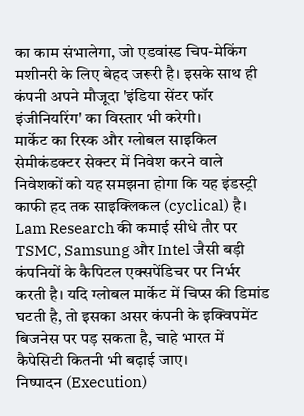का काम संभालेगा, जो एडवांस्ड चिप-मेकिंग मशीनरी के लिए बेहद जरूरी है। इसके साथ ही कंपनी अपने मौजूदा 'इंडिया सेंटर फॉर इंजीनियरिंग' का विस्तार भी करेगी।
मार्केट का रिस्क और ग्लोबल साइकिल
सेमीकंडक्टर सेक्टर में निवेश करने वाले निवेशकों को यह समझना होगा कि यह इंडस्ट्री काफी हद तक साइक्लिकल (cyclical) है। Lam Research की कमाई सीधे तौर पर TSMC, Samsung और Intel जैसी बड़ी कंपनियों के कैपिटल एक्सपेंडिचर पर निर्भर करती है। यदि ग्लोबल मार्केट में चिप्स की डिमांड घटती है, तो इसका असर कंपनी के इक्विपमेंट बिजनेस पर पड़ सकता है, चाहे भारत में कैपेसिटी कितनी भी बढ़ाई जाए।
निष्पादन (Execution)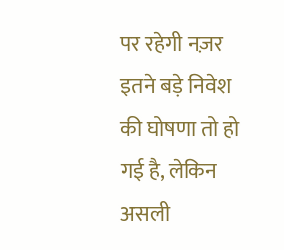पर रहेगी नज़र
इतने बड़े निवेश की घोषणा तो हो गई है, लेकिन असली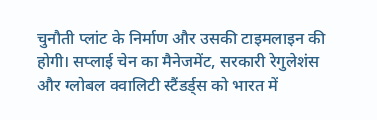चुनौती प्लांट के निर्माण और उसकी टाइमलाइन की होगी। सप्लाई चेन का मैनेजमेंट, सरकारी रेगुलेशंस और ग्लोबल क्वालिटी स्टैंडर्ड्स को भारत में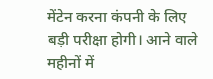मेंटेन करना कंपनी के लिए बड़ी परीक्षा होगी। आने वाले महीनों में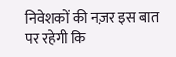निवेशकों की नज़र इस बात पर रहेगी कि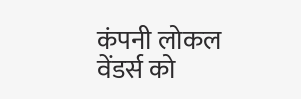कंपनी लोकल वेंडर्स को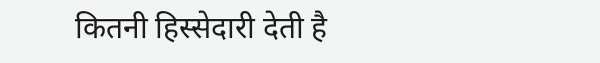कितनी हिस्सेदारी देती है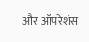और ऑपरेशंस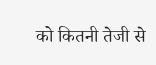को कितनी तेजी से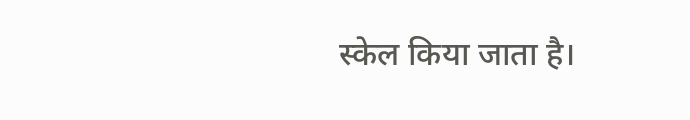स्केल किया जाता है।